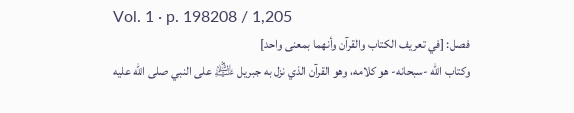Vol. 1 · p. 198208 / 1,205
فصل: [في تعريف الكتاب والقرآن وأنهما بمعنى واحد]
وكتاب الله -سبحانه- هو كلامه، وهو القرآن الذي نزل به جبريل ﵇ على النبي صلى الله عليه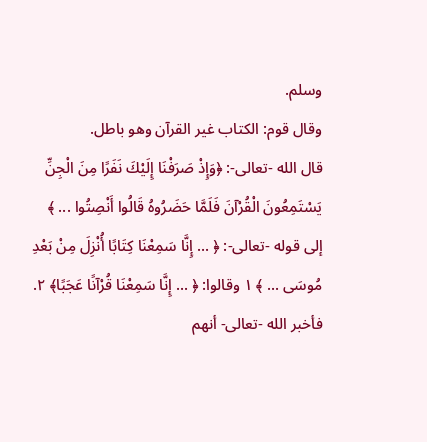وسلم.
وقال قوم: الكتاب غير القرآن وهو باطل.
قال الله -تعالى-: ﴿وَإِذْ صَرَفْنَا إِلَيْكَ نَفَرًا مِنَ الْجِنِّ يَسْتَمِعُونَ الْقُرْآنَ فَلَمَّا حَضَرُوهُ قَالُوا أَنْصِتُوا ... ﴾ إلى قوله -تعالى-: ﴿ ... إِنَّا سَمِعْنَا كِتَابًا أُنْزِلَ مِنْ بَعْدِ مُوسَى ... ﴾ ١ وقالوا: ﴿ ... إِنَّا سَمِعْنَا قُرْآنًا عَجَبًا﴾ ٢.
فأخبر الله -تعالى- أنهم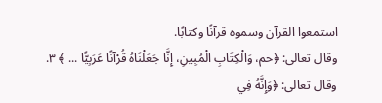استمعوا القرآن وسموه قرآنًا وكتابًا.
وقال تعالى: ﴿حم، وَالْكِتَابِ الْمُبِينِ، إِنَّا جَعَلْنَاهُ قُرْآنًا عَرَبِيًّا ... ﴾ ٣.
وقال تعالى: ﴿وَإِنَّهُ فِي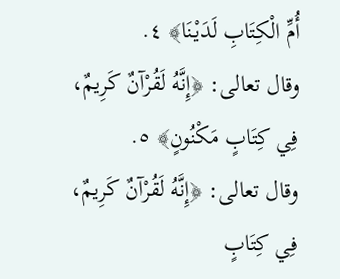أُمِّ الْكِتَابِ لَدَيْنَا﴾ ٤.
وقال تعالى: ﴿إِنَّهُ لَقُرْآنٌ كَرِيمٌ، فِي كِتَابٍ مَكْنُونٍ﴾ ٥.
وقال تعالى: ﴿إِنَّهُ لَقُرْآنٌ كَرِيمٌ، فِي كِتَابٍ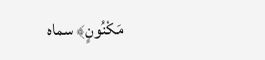مَكْنُونٍ﴾ سماه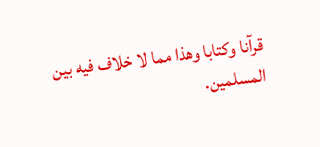قرآنا وكتابا وهذا مما لا خلاف فيه بين المسلمين.